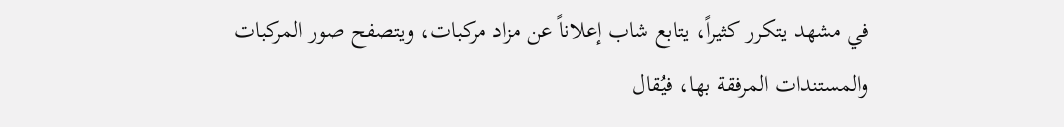في مشهد يتكرر كثيراً، يتابع شاب إعلاناً عن مزاد مركبات، ويتصفح صور المركبات والمستندات المرفقة بها، فيُقال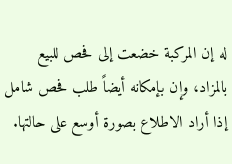له إن المركبة خضعت إلى فحص للبيع بالمزاد، وإن بإمكانه أيضاً طلب فحص شامل إذا أراد الاطلاع بصورة أوسع على حالتها.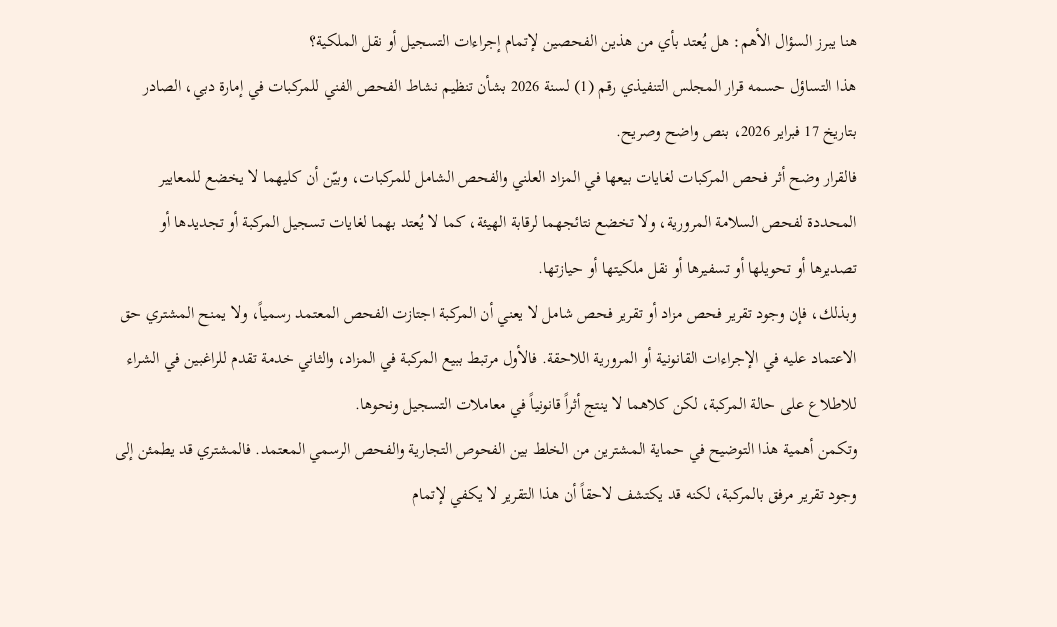هنا يبرز السؤال الأهم: هل يُعتد بأي من هذين الفحصين لإتمام إجراءات التسجيل أو نقل الملكية؟
هذا التساؤل حسمه قرار المجلس التنفيذي رقم (1) لسنة 2026 بشأن تنظيم نشاط الفحص الفني للمركبات في إمارة دبي، الصادر بتاريخ 17 فبراير 2026، بنص واضح وصريح.
فالقرار وضح أثر فحص المركبات لغايات بيعها في المزاد العلني والفحص الشامل للمركبات، وبيّن أن كليهما لا يخضع للمعايير المحددة لفحص السلامة المرورية، ولا تخضع نتائجهما لرقابة الهيئة، كما لا يُعتد بهما لغايات تسجيل المركبة أو تجديدها أو تصديرها أو تحويلها أو تسفيرها أو نقل ملكيتها أو حيازتها.
وبذلك، فإن وجود تقرير فحص مزاد أو تقرير فحص شامل لا يعني أن المركبة اجتازت الفحص المعتمد رسمياً، ولا يمنح المشتري حق الاعتماد عليه في الإجراءات القانونية أو المرورية اللاحقة. فالأول مرتبط ببيع المركبة في المزاد، والثاني خدمة تقدم للراغبين في الشراء للاطلاع على حالة المركبة، لكن كلاهما لا ينتج أثراً قانونياً في معاملات التسجيل ونحوها.
وتكمن أهمية هذا التوضيح في حماية المشترين من الخلط بين الفحوص التجارية والفحص الرسمي المعتمد. فالمشتري قد يطمئن إلى وجود تقرير مرفق بالمركبة، لكنه قد يكتشف لاحقاً أن هذا التقرير لا يكفي لإتمام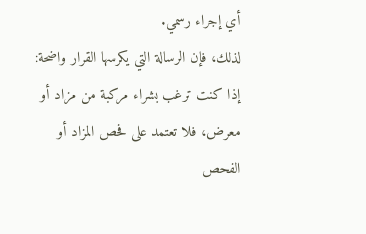أي إجراء رسمي.
لذلك، فإن الرسالة التي يكرسها القرار واضحة:
إذا كنت ترغب بشراء مركبة من مزاد أو معرض، فلا تعتمد على فحص المزاد أو الفحص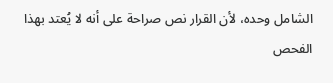الشامل وحده، لأن القرار نص صراحة على أنه لا يُعتد بهذا الفحص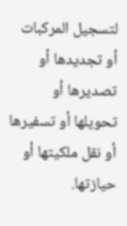لتسجيل المركبات أو تجديدها أو تصديرها أو تحويلها أو تسفيرها أو نقل ملكيتها أو حيازتها.